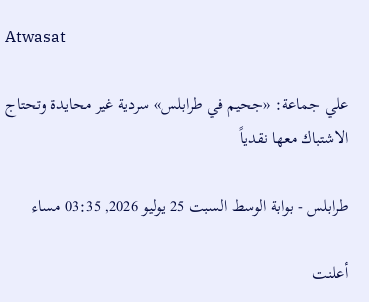Atwasat

علي جماعة: «جحيم في طرابلس» سردية غير محايدة وتحتاج الاشتباك معها نقدياً

طرابلس - بوابة الوسط السبت 25 يوليو 2026, 03:35 مساء

أعلنت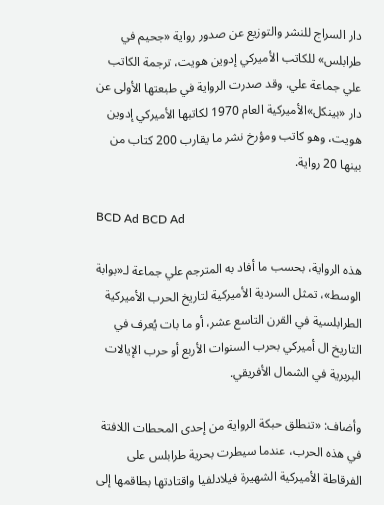دار السراج للنشر والتوزيع عن صدور رواية «جحيم في طرابلس» للكاتب الأميركي إدوين هويت، ترجمة الكاتب علي جماعة علي. وقد صدرت الرواية في طبعتها الأولى عن دار «بينكل»الأميركية العام 1970 لكاتبها الأميركي إدوين هويت، وهو كاتب ومؤرخ نشر ما يقارب 200 كتاب من بينها 20 رواية.

BCD Ad BCD Ad

هذه الرواية، بحسب ما أفاد به المترجم علي جماعة لـ«بوابة الوسط»، تمثل السردية الأميركية لتاريخ الحرب الأميركية الطرابلسية في القرن التاسع عشر، أو ما بات يُعرف في التاريخ ال أميركي بحرب السنوات الأربع أو حرب الإيالات البربرية في الشمال الأفريقي.

وأضاف: «تنطلق حبكة الرواية من إحدى المحطات اللافتة في هذه الحرب، عندما سيطرت بحرية طرابلس على الفرقاطة الأميركية الشهيرة فيلادلفيا واقتادتها بطاقمها إلى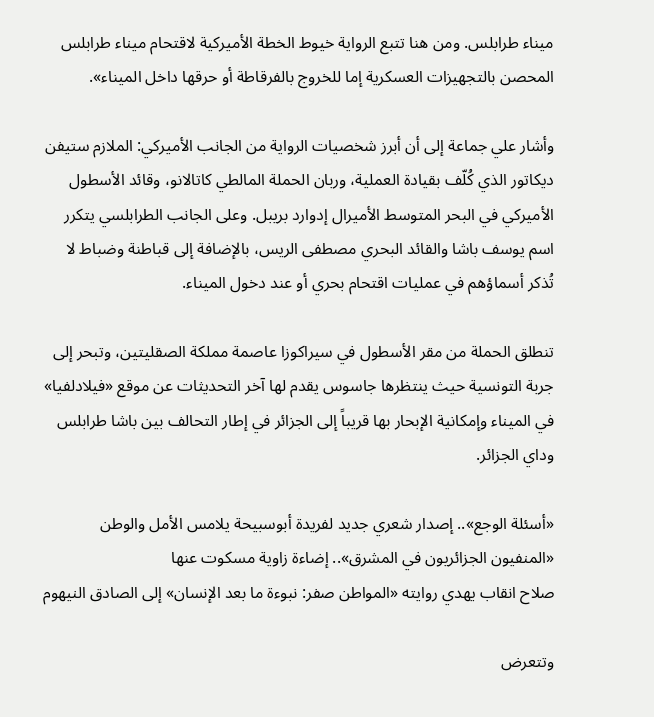ميناء طرابلس. ومن هنا تتبع الرواية خيوط الخطة الأميركية لاقتحام ميناء طرابلس المحصن بالتجهيزات العسكرية إما للخروج بالفرقاطة أو حرقها داخل الميناء».

وأشار علي جماعة إلى أن أبرز شخصيات الرواية من الجانب الأميركي: الملازم ستيفن ديكاتور الذي كُلّف بقيادة العملية، وربان الحملة المالطي كاتالانو، وقائد الأسطول الأميركي في البحر المتوسط الأميرال إدوارد بريبل. وعلى الجانب الطرابلسي يتكرر اسم يوسف باشا والقائد البحري مصطفى الريس، بالإضافة إلى قباطنة وضباط لا تُذكر أسماؤهم في عمليات اقتحام بحري أو عند دخول الميناء.

تنطلق الحملة من مقر الأسطول في سيراكوزا عاصمة مملكة الصقليتين، وتبحر إلى جربة التونسية حيث ينتظرها جاسوس يقدم لها آخر التحديثات عن موقع «فيلادلفيا» في الميناء وإمكانية الإبحار بها قريباً إلى الجزائر في إطار التحالف بين باشا طرابلس وداي الجزائر.

«أسئلة الوجع».. إصدار شعري جديد لفريدة أبوسبيحة يلامس الأمل والوطن
«المنفيون الجزائريون في المشرق».. إضاءة زاوية مسكوت عنها
صلاح انقاب يهدي روايته «المواطن صفر: نبوءة ما بعد الإنسان» إلى الصادق النيهوم

وتتعرض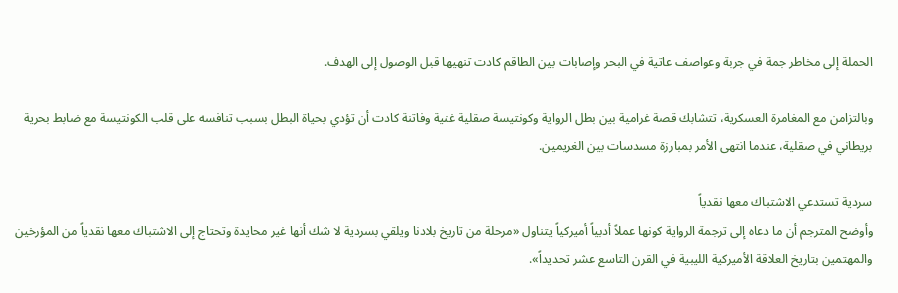الحملة إلى مخاطر جمة في جربة وعواصف عاتية في البحر وإصابات بين الطاقم كادت تنهيها قبل الوصول إلى الهدف.

وبالتزامن مع المغامرة العسكرية، تتشابك قصة غرامية بين بطل الرواية وكونتيسة صقلية غنية وفاتنة كادت أن تؤدي بحياة البطل بسبب تنافسه على قلب الكونتيسة مع ضابط بحرية بريطاني في صقلية، عندما انتهى الأمر بمبارزة مسدسات بين الغريمين.

سردية تستدعي الاشتباك معها نقدياً
وأوضح المترجم أن ما دعاه إلى ترجمة الرواية كونها عملاً أدبياً أميركياً يتناول «مرحلة من تاريخ بلادنا ويلقي بسردية لا شك أنها غير محايدة وتحتاج إلى الاشتباك معها نقدياً من المؤرخين والمهتمين بتاريخ العلاقة الأميركية الليبية في القرن التاسع عشر تحديداً».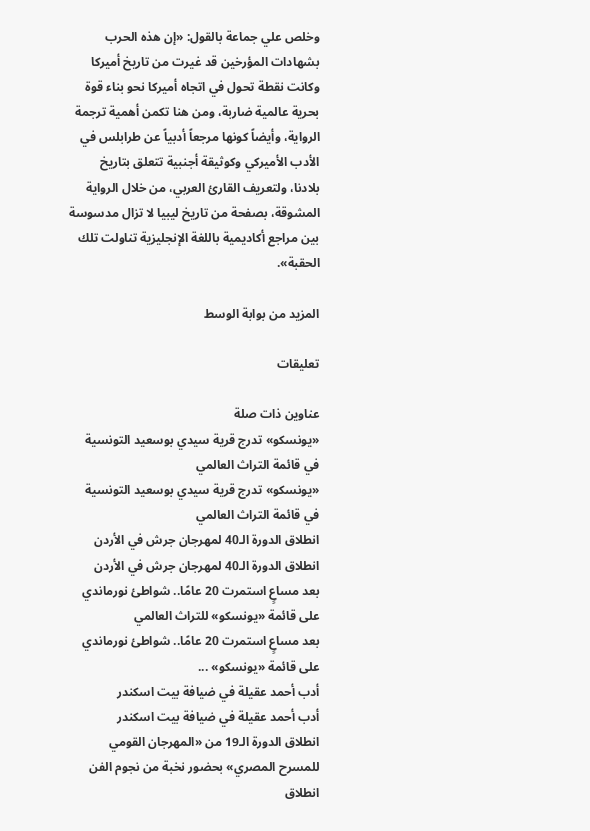وخلص علي جماعة بالقول: «إن هذه الحرب بشهادات المؤرخين قد غيرت من تاريخ أميركا وكانت نقطة تحول في اتجاه أميركا نحو بناء قوة بحرية عالمية ضاربة، ومن هنا تكمن أهمية ترجمة الرواية، وأيضاً كونها مرجعاً أدبياً عن طرابلس في الأدب الأميركي وكوثيقة أجنبية تتعلق بتاريخ بلادنا، ولتعريف القارئ العربي، من خلال الرواية المشوقة، بصفحة من تاريخ ليبيا لا تزال مدسوسة بين مراجع أكاديمية باللغة الإنجليزية تناولت تلك الحقبة».

المزيد من بوابة الوسط

تعليقات

عناوين ذات صلة
«يونسكو» تدرج قرية سيدي بوسعيد التونسية في قائمة التراث العالمي
«يونسكو» تدرج قرية سيدي بوسعيد التونسية في قائمة التراث العالمي
انطلاق الدورة الـ40 لمهرجان جرش في الأردن
انطلاق الدورة الـ40 لمهرجان جرش في الأردن
بعد مساعٍ استمرت 20 عامًا.. شواطئ نورماندي على قائمة «يونسكو» للتراث العالمي
بعد مساعٍ استمرت 20 عامًا.. شواطئ نورماندي على قائمة «يونسكو» ...
أدب أحمد عقيلة في ضيافة بيت اسكندر
أدب أحمد عقيلة في ضيافة بيت اسكندر
انطلاق الدورة الـ19 من «المهرجان القومي للمسرح المصري» بحضور نخبة من نجوم الفن
انطلاق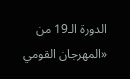الدورة الـ19 من «المهرجان القومي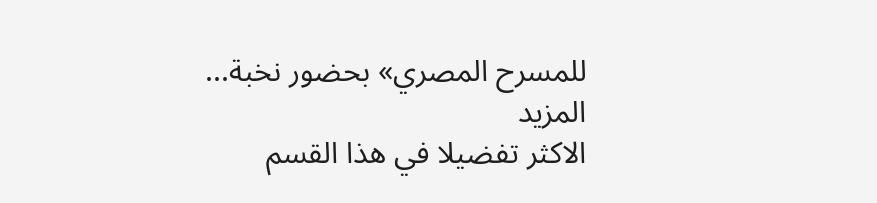للمسرح المصري» بحضور نخبة...
المزيد
الاكثر تفضيلا في هذا القسم